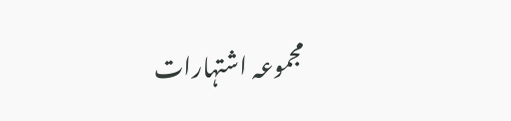مجموعہ اشتہارات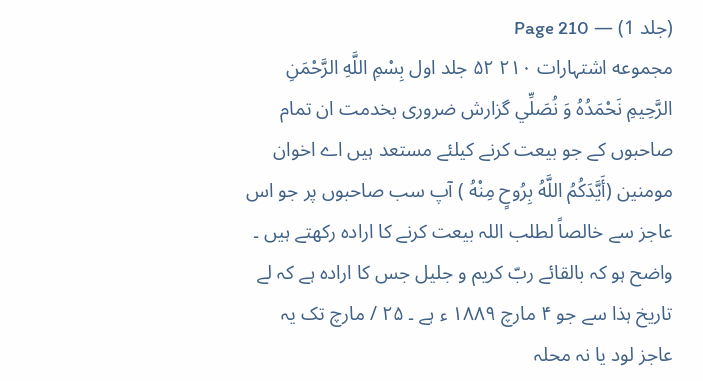(جلد 1) — Page 210
مجموعه اشتہارات ۲۱۰ ۵۲ جلد اول بِسْمِ اللَّهِ الرَّحْمَنِ الرَّحِيمِ نَحْمَدُهُ وَ نُصَلِّي گزارش ضروری بخدمت ان تمام صاحبوں کے جو بیعت کرنے کیلئے مستعد ہیں اے اخوان مومنین (أَيَّدَكُمُ اللَّهُ بِرُوحٍ مِنْهُ ) آپ سب صاحبوں پر جو اس عاجز سے خالصاً لطلب اللہ بیعت کرنے کا ارادہ رکھتے ہیں ۔ واضح ہو کہ بالقائے ربّ کریم و جلیل جس کا ارادہ ہے کہ لے تاریخ ہذا سے جو ۴ مارچ ۱۸۸۹ ء ہے ۔ ۲۵ / مارچ تک یہ عاجز لود یا نہ محلہ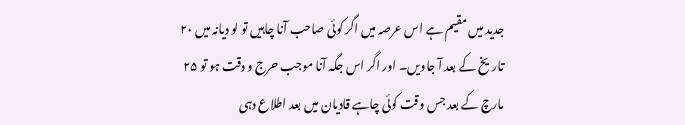جدید میں مقیم ہے اس عرصہ میں اگر کوئی صاحب آنا چاہیں تو لو دیانہ میں ۲۰ تاریخ کے بعد آ جاویں۔ اور اگر اس جگہ آنا موجب حرج و دقت ہو تو ۲۵ مارچ کے بعد جس وقت کوئی چاہے قادیان میں بعد اطلاع دہی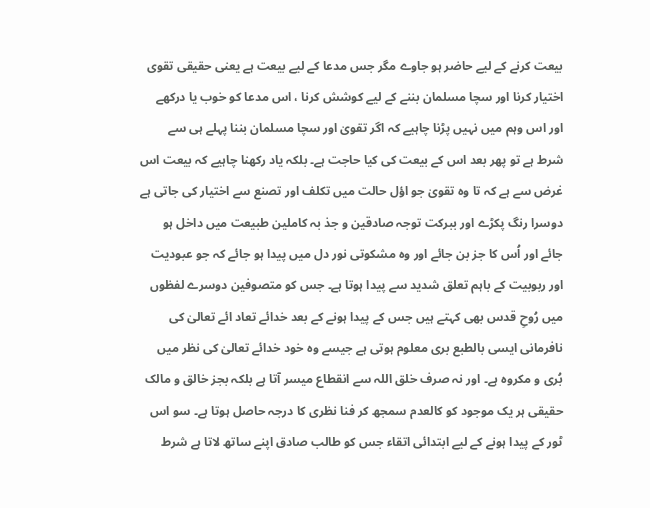بیعت کرنے کے لیے حاضر ہو جاوے مگر جس مدعا کے لیے بیعت ہے یعنی حقیقی تقوی اختیار کرنا اور سچا مسلمان بننے کے لیے کوشش کرنا ، اس مدعا کو خوب یا درکھے اور اس وہم میں نہیں پڑنا چاہیے کہ اگر تقویٰ اور سچا مسلمان بننا پہلے ہی سے شرط ہے تو پھر بعد اس کے بیعت کی کیا حاجت ہے۔ بلکہ یاد رکھنا چاہیے کہ بیعت اس غرض سے ہے کہ تا وہ تقویٰ جو اؤل حالت میں تکلف اور تصنع سے اختیار کی جاتی ہے دوسرا رنگ پکڑے اور ببرکت توجہ صادقین و جذ بہ کاملین طبیعت میں داخل ہو جائے اور اُس کا جز بن جائے اور وہ مشکوتی نور دل میں پیدا ہو جائے کہ جو عبودیت اور ربوبیت کے باہم تعلق شدید سے پیدا ہوتا ہے۔ جس کو متصوفین دوسرے لفظوں میں رُوحِ قدس بھی کہتے ہیں جس کے پیدا ہونے کے بعد خدائے تعاد ائے تعالیٰ کی نافرمانی ایسی بالطبع بری معلوم ہوتی ہے جیسے وہ خود خدائے تعالیٰ کی نظر میں بُری و مکروہ ہے۔ اور نہ صرف خلق اللہ سے انقطاع میسر آتا ہے بلکہ بجز خالق و مالک حقیقی ہر یک موجود کو کالعدم سمجھ کر فنا نظری کا درجہ حاصل ہوتا ہے۔ سو اس ٹور کے پیدا ہونے کے لیے ابتدائی اتقاء جس کو طالب صادق اپنے ساتھ لاتا ہے شرط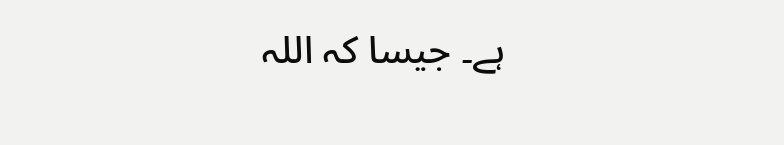ہے۔ جیسا کہ اللہ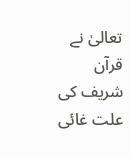تعالیٰ نے قرآن شریف کی علت غائی